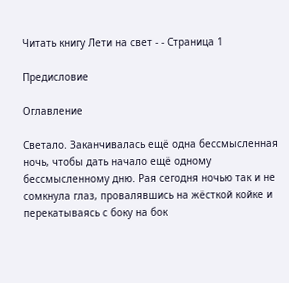Читать книгу Лети на свет - - Страница 1

Предисловие

Оглавление

Светало. Заканчивалась ещё одна бессмысленная ночь, чтобы дать начало ещё одному бессмысленному дню. Рая сегодня ночью так и не сомкнула глаз, провалявшись на жёсткой койке и перекатываясь с боку на бок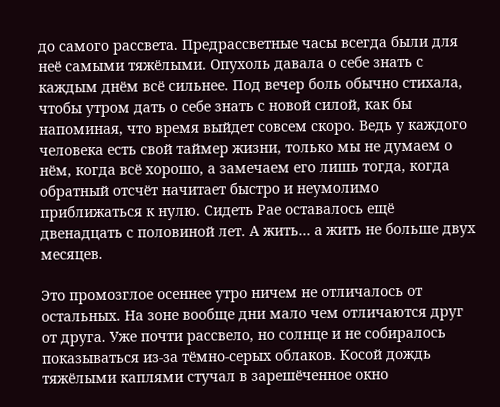до самого рассвета. Предрассветные часы всегда были для неё самыми тяжёлыми. Опухоль давала о себе знать с каждым днём всё сильнее. Под вечер боль обычно стихала, чтобы утром дать о себе знать с новой силой, как бы напоминая, что время выйдет совсем скоро. Ведь у каждого человека есть свой таймер жизни, только мы не думаем о нём, когда всё хорошо, а замечаем его лишь тогда, когда обратный отсчёт начитает быстро и неумолимо приближаться к нулю. Сидеть Рае оставалось ещё двенадцать с половиной лет. А жить… а жить не больше двух месяцев.

Это промозглое осеннее утро ничем не отличалось от остальных. На зоне вообще дни мало чем отличаются друг от друга. Уже почти рассвело, но солнце и не собиралось показываться из-за тёмно-серых облаков. Косой дождь тяжёлыми каплями стучал в зарешёченное окно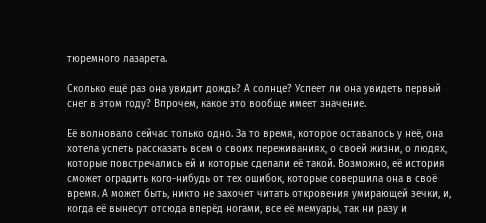тюремного лазарета.

Сколько ещё раз она увидит дождь? А солнце? Успеет ли она увидеть первый снег в этом году? Впрочем, какое это вообще имеет значение.

Её волновало сейчас только одно. За то время, которое оставалось у неё, она хотела успеть рассказать всем о своих переживаниях, о своей жизни, о людях, которые повстречались ей и которые сделали её такой. Возможно, её история сможет оградить кого-нибудь от тех ошибок, которые совершила она в своё время. А может быть, никто не захочет читать откровения умирающей зечки, и, когда её вынесут отсюда вперёд ногами, все её мемуары, так ни разу и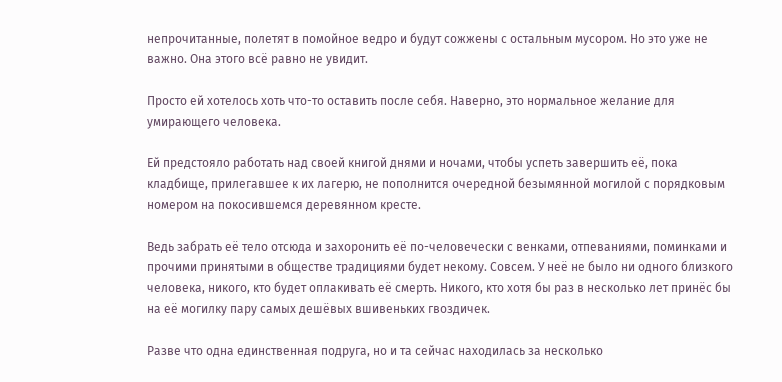непрочитанные, полетят в помойное ведро и будут сожжены с остальным мусором. Но это уже не важно. Она этого всё равно не увидит.

Просто ей хотелось хоть что-то оставить после себя. Наверно, это нормальное желание для умирающего человека.

Ей предстояло работать над своей книгой днями и ночами, чтобы успеть завершить её, пока кладбище, прилегавшее к их лагерю, не пополнится очередной безымянной могилой с порядковым номером на покосившемся деревянном кресте.

Ведь забрать её тело отсюда и захоронить её по-человечески с венками, отпеваниями, поминками и прочими принятыми в обществе традициями будет некому. Совсем. У неё не было ни одного близкого человека, никого, кто будет оплакивать её смерть. Никого, кто хотя бы раз в несколько лет принёс бы на её могилку пару самых дешёвых вшивеньких гвоздичек.

Разве что одна единственная подруга, но и та сейчас находилась за несколько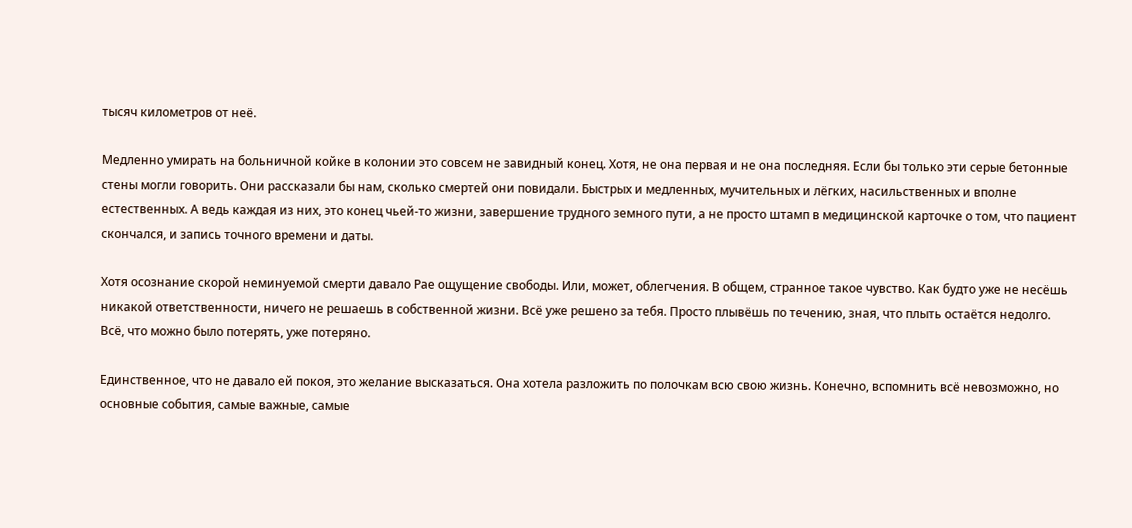тысяч километров от неё.

Медленно умирать на больничной койке в колонии это совсем не завидный конец. Хотя, не она первая и не она последняя. Если бы только эти серые бетонные стены могли говорить. Они рассказали бы нам, сколько смертей они повидали. Быстрых и медленных, мучительных и лёгких, насильственных и вполне естественных. А ведь каждая из них, это конец чьей-то жизни, завершение трудного земного пути, а не просто штамп в медицинской карточке о том, что пациент скончался, и запись точного времени и даты.

Хотя осознание скорой неминуемой смерти давало Рае ощущение свободы. Или, может, облегчения. В общем, странное такое чувство. Как будто уже не несёшь никакой ответственности, ничего не решаешь в собственной жизни. Всё уже решено за тебя. Просто плывёшь по течению, зная, что плыть остаётся недолго. Всё, что можно было потерять, уже потеряно.

Единственное, что не давало ей покоя, это желание высказаться. Она хотела разложить по полочкам всю свою жизнь. Конечно, вспомнить всё невозможно, но основные события, самые важные, самые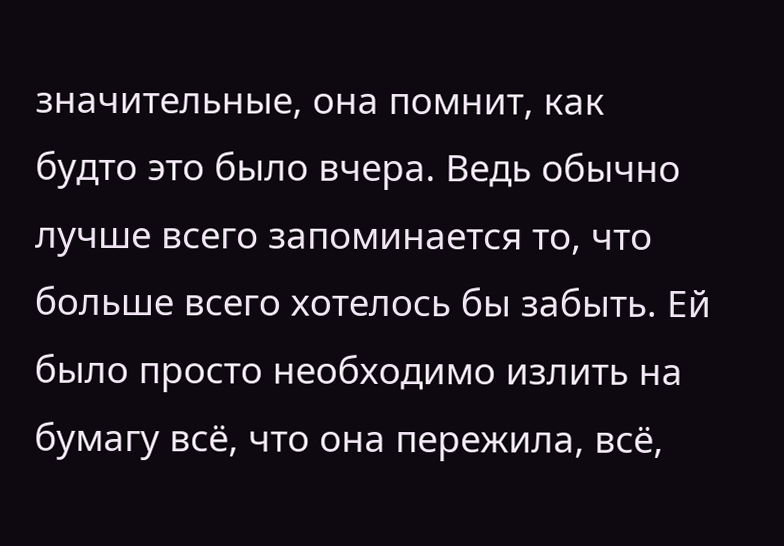значительные, она помнит, как будто это было вчера. Ведь обычно лучше всего запоминается то, что больше всего хотелось бы забыть. Ей было просто необходимо излить на бумагу всё, что она пережила, всё,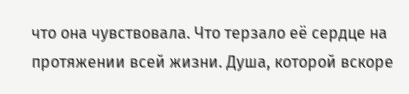что она чувствовала. Что терзало её сердце на протяжении всей жизни. Душа, которой вскоре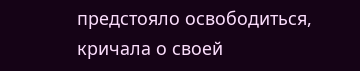предстояло освободиться, кричала о своей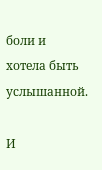боли и хотела быть услышанной.

И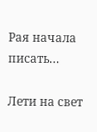Рая начала писать…

Лети на свет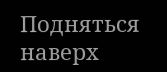Подняться наверх